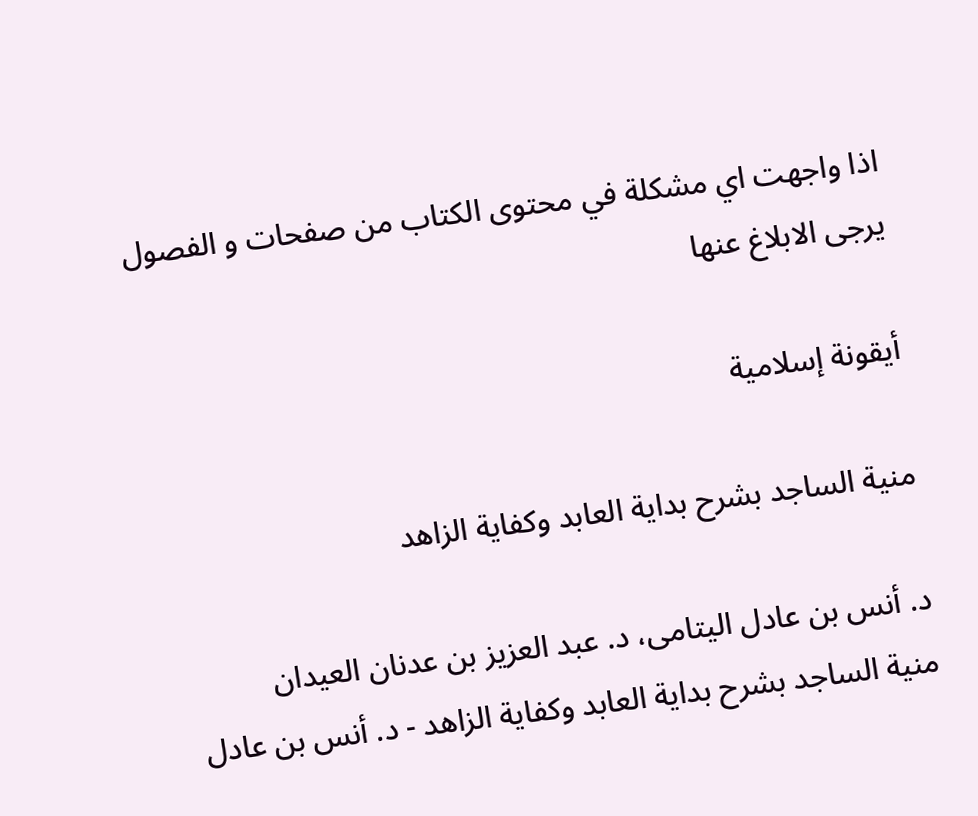اذا واجهت اي مشكلة في محتوى الكتاب من صفحات و الفصول يرجى الابلاغ عنها

أيقونة إسلامية

منية الساجد بشرح بداية العابد وكفاية الزاهد

د. أنس بن عادل اليتامى، د. عبد العزيز بن عدنان العيدان
منية الساجد بشرح بداية العابد وكفاية الزاهد - د. أنس بن عادل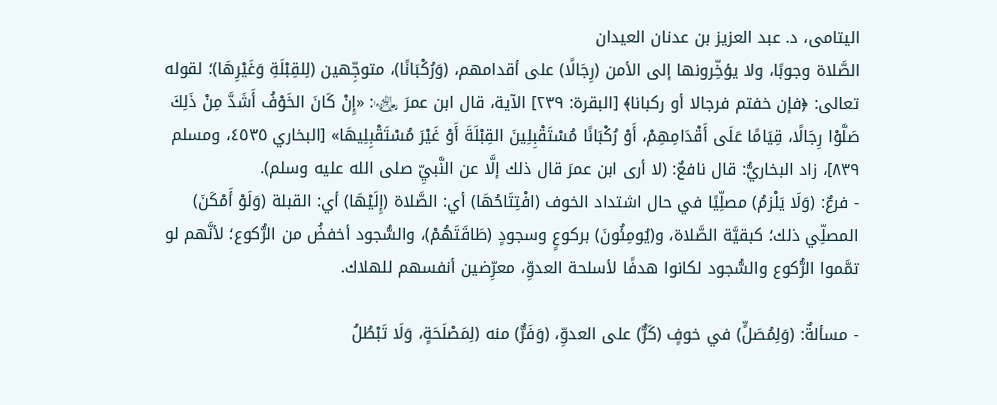اليتامى، د. عبد العزيز بن عدنان العيدان
الصَّلاة وجوبًا، ولا يؤخِّرونها إلى الأمن (رِجَالًا) على أقدامهم، (وَرُكْبَانًا)، متوجِّهين (لِلقِبْلَةِ وَغَيْرِهَا)؛ لقوله تعالى: ﴿فإن خفتم فرجالا أو ركبانا﴾ [البقرة: ٢٣٩] الآية، قال ابن عمرَ ﵄: «إِنْ كَانَ الخَوْفُ أَشَدَّ مِنْ ذَلِكَ صَلَّوْا رِجَالًا، قِيَامًا عَلَى أَقْدَامِهِمْ، أَوْ رُكْبَانًا مُسْتَقْبِلِينَ القِبْلَةَ أَوْ غَيْرَ مُسْتَقْبِلِيهَا» [البخاري ٤٥٣٥، ومسلم ٨٣٩]، زاد البخاريُّ: قال نافعٌ: (لا أرى ابن عمرَ قال ذلك إلَّا عن النَّبيِّ صلى الله عليه وسلم).
- فرعٌ: (وَلَا يَلْزمُ) مصلِّيًا في حال اشتداد الخوف (افْتِتَاحُهَا) أي: الصَّلاة (إِلَيْهَا) أي: القبلة (وَلَوْ أَمْكَنَ) المصلِّي ذلك؛ كبقيَّة الصَّلاة، و(يُومِئُونَ) بركوعٍ وسجودٍ (طَاقَتَهُمْ)، والسُّجود أخفضُ من الرُّكوع؛ لأنَّهم لو تمَّموا الرُّكوع والسُّجود لكانوا هدفًا لأسلحة العدوِّ، معرِّضين أنفسهم للهلاك.

- مسألةٌ: (وَلِمُصَلٍّ) في خوفٍ (كَرٌّ) على العدوِّ، (وَفَرٌّ) منه (لِمَصْلَحَةٍ، وَلَا تَبْطُلُ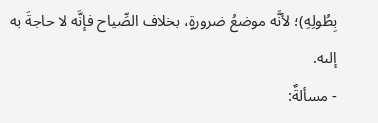بِطُولِهِ)؛ لأنَّه موضعُ ضرورةٍ، بخلاف الصِّياح فإنَّه لا حاجةَ به إلىه.
- مسألةٌ: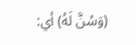(وَسُنَّ لَهُ) أي: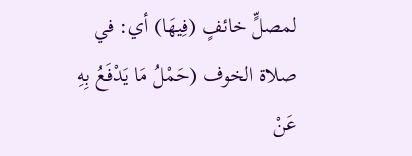لمصلٍّ خائفٍ (فِيهَا) أي: في صلاة الخوف (حَمْلُ مَا يَدْفَعُ بِهِ عَنْ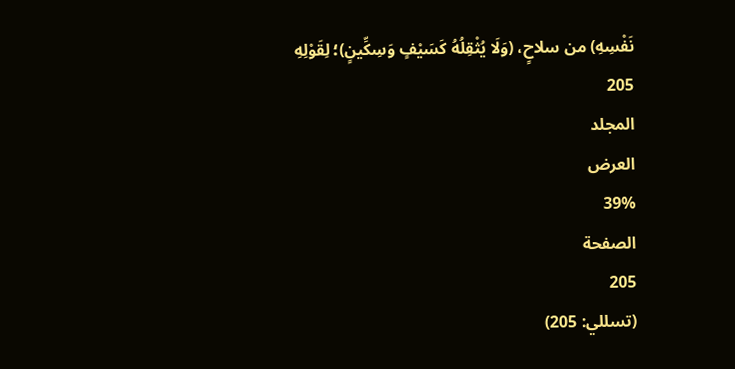نَفْسِهِ) من سلاحٍ، (وَلَا يُثْقِلُهُ كَسَيْفٍ وَسِكِّينٍ)؛ لِقَوْلِهِ
205
المجلد
العرض
39%
الصفحة
205
(تسللي: 205)